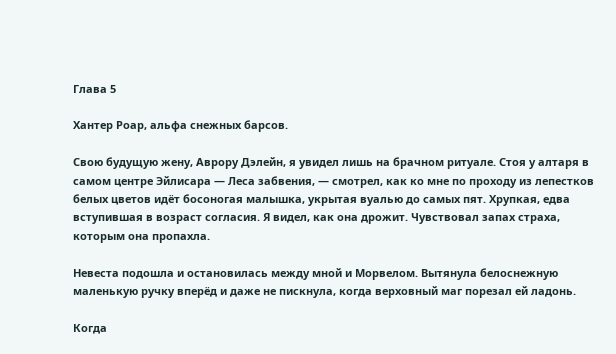Глава 5

Хантер Роар, альфа снежных барсов.

Свою будущую жену, Аврору Дэлейн, я увидел лишь на брачном ритуале. Стоя у алтаря в самом центре Эйлисара — Леса забвения, — смотрел, как ко мне по проходу из лепестков белых цветов идёт босоногая малышка, укрытая вуалью до самых пят. Хрупкая, едва вступившая в возраст согласия. Я видел, как она дрожит. Чувствовал запах страха, которым она пропахла.

Невеста подошла и остановилась между мной и Морвелом. Вытянула белоснежную маленькую ручку вперёд и даже не пискнула, когда верховный маг порезал ей ладонь.

Когда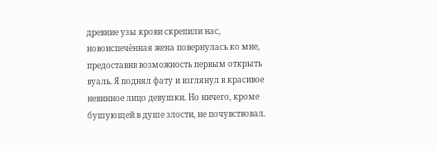древние узы крови скрепили нас, новоиспечённая жена повернулась ко мне, предоставив возможность первым открыть вуаль. Я поднял фату и взглянул в красивое невинное лицо девушки. Но ничего, кроме бушующей в душе злости, не почувствовал.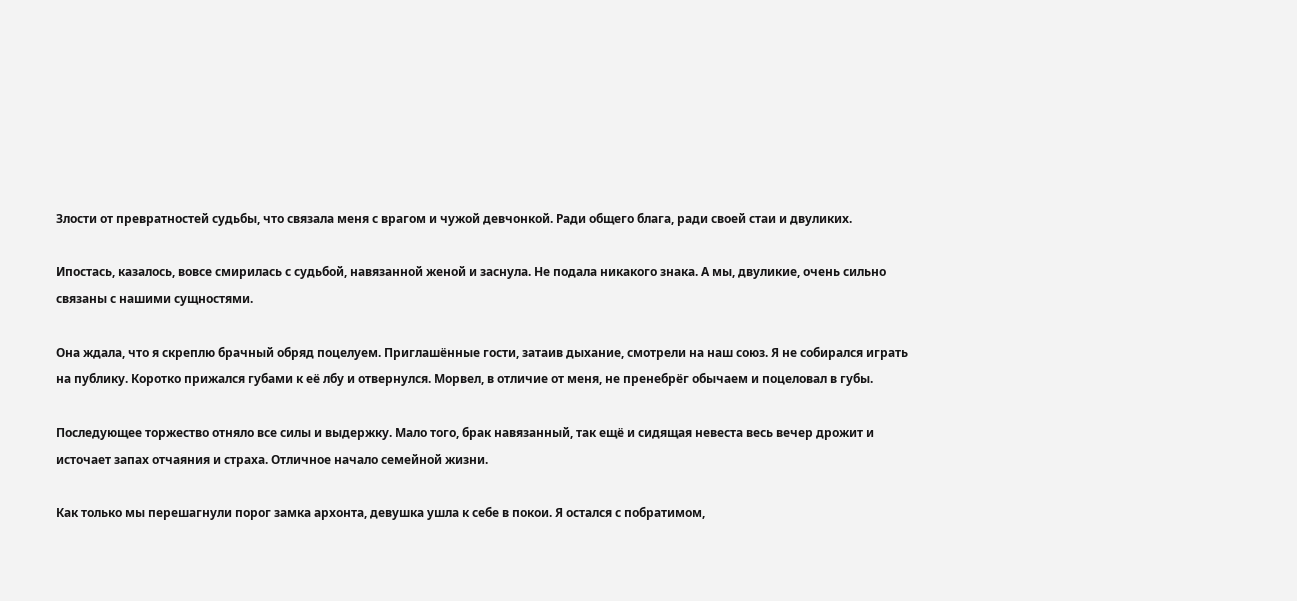Злости от превратностей судьбы, что связала меня с врагом и чужой девчонкой. Ради общего блага, ради своей стаи и двуликих.

Ипостась, казалось, вовсе смирилась с судьбой, навязанной женой и заснула. Не подала никакого знака. А мы, двуликие, очень сильно связаны с нашими сущностями.

Она ждала, что я скреплю брачный обряд поцелуем. Приглашённые гости, затаив дыхание, смотрели на наш союз. Я не собирался играть на публику. Коротко прижался губами к её лбу и отвернулся. Морвел, в отличие от меня, не пренебрёг обычаем и поцеловал в губы.

Последующее торжество отняло все силы и выдержку. Мало того, брак навязанный, так ещё и сидящая невеста весь вечер дрожит и источает запах отчаяния и страха. Отличное начало семейной жизни.

Как только мы перешагнули порог замка архонта, девушка ушла к себе в покои. Я остался с побратимом,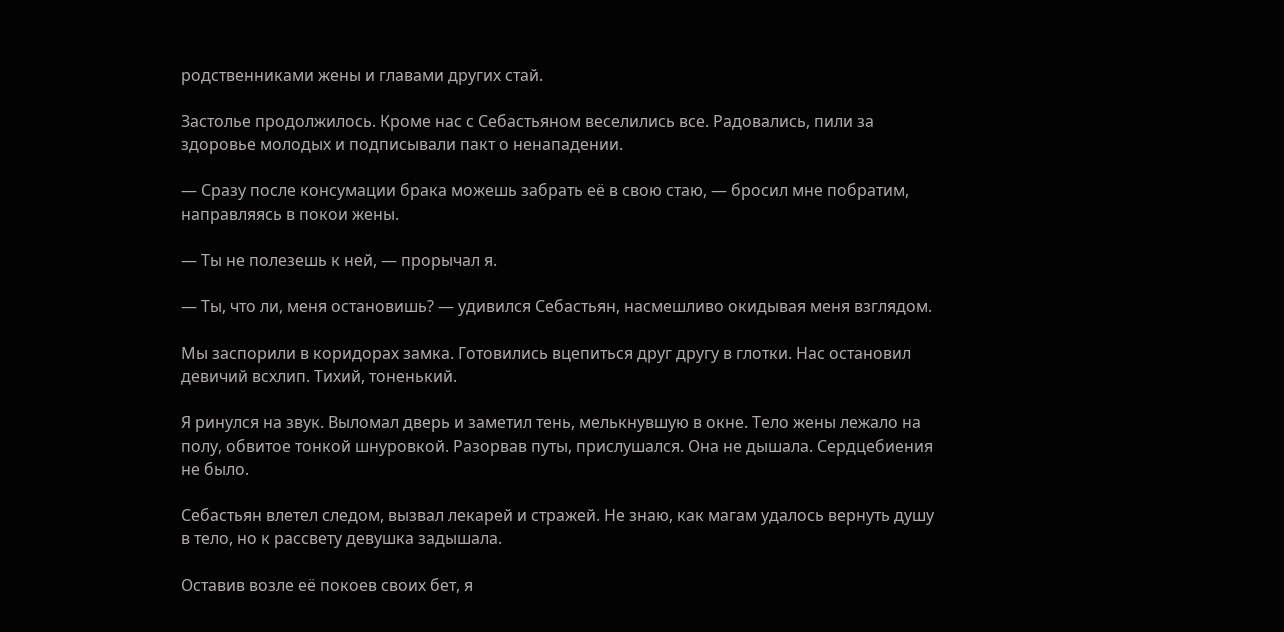родственниками жены и главами других стай.

Застолье продолжилось. Кроме нас с Себастьяном веселились все. Радовались, пили за здоровье молодых и подписывали пакт о ненападении.

— Сразу после консумации брака можешь забрать её в свою стаю, — бросил мне побратим, направляясь в покои жены.

— Ты не полезешь к ней, — прорычал я.

— Ты, что ли, меня остановишь? — удивился Себастьян, насмешливо окидывая меня взглядом.

Мы заспорили в коридорах замка. Готовились вцепиться друг другу в глотки. Нас остановил девичий всхлип. Тихий, тоненький.

Я ринулся на звук. Выломал дверь и заметил тень, мелькнувшую в окне. Тело жены лежало на полу, обвитое тонкой шнуровкой. Разорвав путы, прислушался. Она не дышала. Сердцебиения не было.

Себастьян влетел следом, вызвал лекарей и стражей. Не знаю, как магам удалось вернуть душу в тело, но к рассвету девушка задышала.

Оставив возле её покоев своих бет, я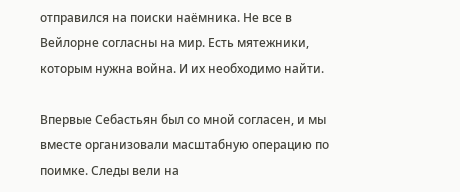отправился на поиски наёмника. Не все в Вейлорне согласны на мир. Есть мятежники, которым нужна война. И их необходимо найти.

Впервые Себастьян был со мной согласен, и мы вместе организовали масштабную операцию по поимке. Следы вели на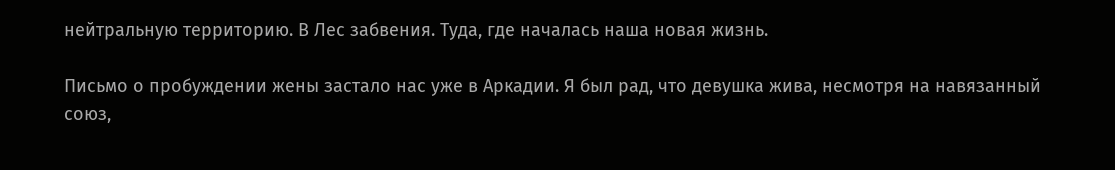нейтральную территорию. В Лес забвения. Туда, где началась наша новая жизнь.

Письмо о пробуждении жены застало нас уже в Аркадии. Я был рад, что девушка жива, несмотря на навязанный союз,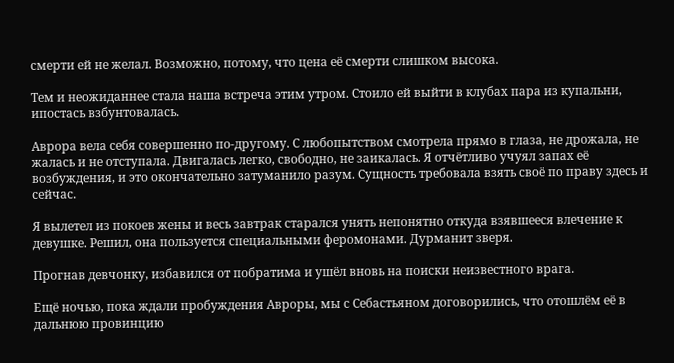смерти ей не желал. Возможно, потому, что цена её смерти слишком высока.

Тем и неожиданнее стала наша встреча этим утром. Стоило ей выйти в клубах пара из купальни, ипостась взбунтовалась.

Аврора вела себя совершенно по-другому. С любопытством смотрела прямо в глаза, не дрожала, не жалась и не отступала. Двигалась легко, свободно, не заикалась. Я отчётливо учуял запах её возбуждения, и это окончательно затуманило разум. Сущность требовала взять своё по праву здесь и сейчас.

Я вылетел из покоев жены и весь завтрак старался унять непонятно откуда взявшееся влечение к девушке. Решил, она пользуется специальными феромонами. Дурманит зверя.

Прогнав девчонку, избавился от побратима и ушёл вновь на поиски неизвестного врага.

Ещё ночью, пока ждали пробуждения Авроры, мы с Себастьяном договорились, что отошлём её в дальнюю провинцию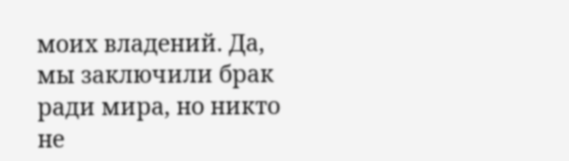моих владений. Да, мы заключили брак ради мира, но никто не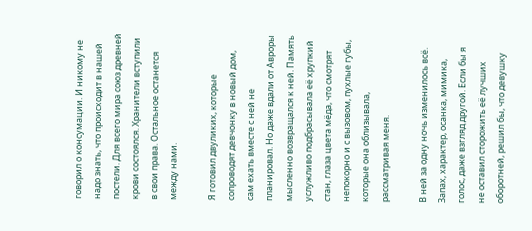говорил о консумации. И никому не надо знать, что происходит в нашей постели. Для всего мира союз древней крови состоялся. Хранители вступили в свои права. Остальное останется между нами.

Я готовил двуликих, которые сопроводят девчонку в новый дом, сам ехать вместе с ней не планировал. Но даже вдали от Авроры мысленно возвращался к ней. Память услужливо подбрасывала её хрупкий стан, глаза цвета мёда, что смотрят непокорно и с вызовом, пухлые губы, которые она облизывала, рассматривая меня.

В ней за одну ночь изменилось всё. Запах, характер, осанка, мимика, голос, даже взгляд другой. Если бы я не оставил сторожить её лучших оборотней, решил бы, что девушку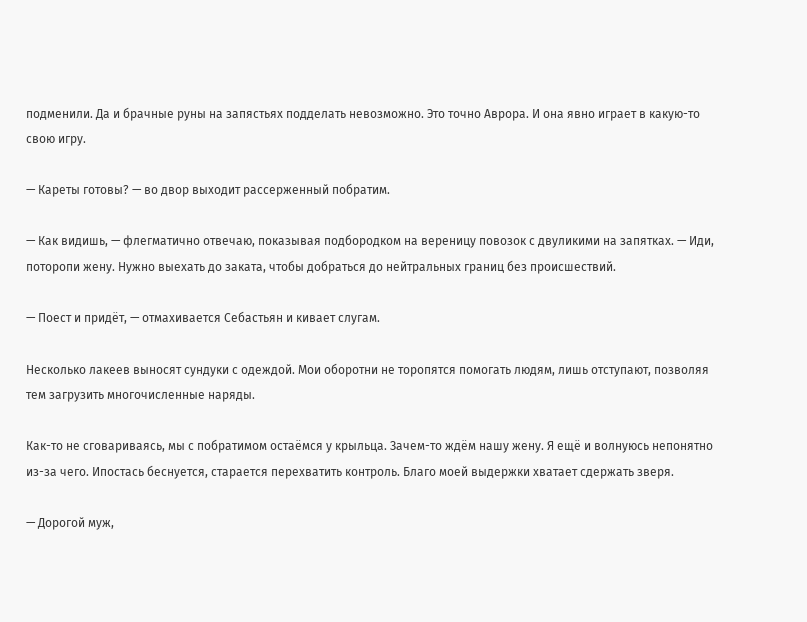подменили. Да и брачные руны на запястьях подделать невозможно. Это точно Аврора. И она явно играет в какую-то свою игру.

— Кареты готовы? — во двор выходит рассерженный побратим.

— Как видишь, — флегматично отвечаю, показывая подбородком на вереницу повозок с двуликими на запятках. — Иди, поторопи жену. Нужно выехать до заката, чтобы добраться до нейтральных границ без происшествий.

— Поест и придёт, — отмахивается Себастьян и кивает слугам.

Несколько лакеев выносят сундуки с одеждой. Мои оборотни не торопятся помогать людям, лишь отступают, позволяя тем загрузить многочисленные наряды.

Как-то не сговариваясь, мы с побратимом остаёмся у крыльца. Зачем-то ждём нашу жену. Я ещё и волнуюсь непонятно из-за чего. Ипостась беснуется, старается перехватить контроль. Благо моей выдержки хватает сдержать зверя.

— Дорогой муж,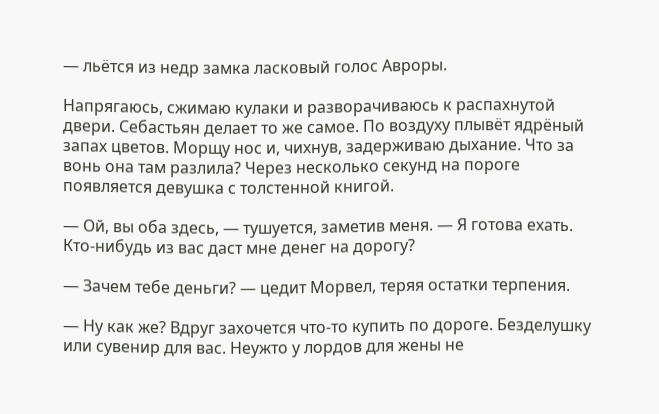— льётся из недр замка ласковый голос Авроры.

Напрягаюсь, сжимаю кулаки и разворачиваюсь к распахнутой двери. Себастьян делает то же самое. По воздуху плывёт ядрёный запах цветов. Морщу нос и, чихнув, задерживаю дыхание. Что за вонь она там разлила? Через несколько секунд на пороге появляется девушка с толстенной книгой.

— Ой, вы оба здесь, — тушуется, заметив меня. — Я готова ехать. Кто-нибудь из вас даст мне денег на дорогу?

— Зачем тебе деньги? — цедит Морвел, теряя остатки терпения.

— Ну как же? Вдруг захочется что-то купить по дороге. Безделушку или сувенир для вас. Неужто у лордов для жены не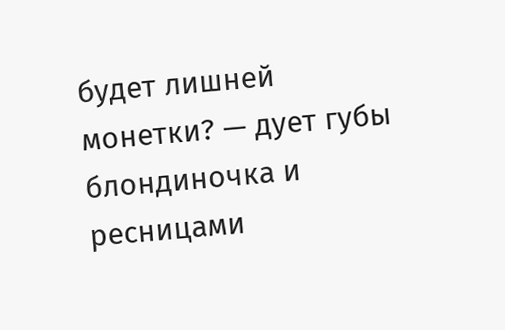будет лишней монетки? — дует губы блондиночка и ресницами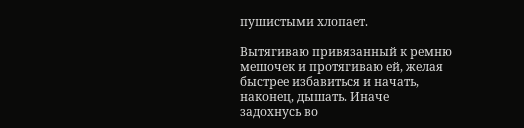пушистыми хлопает.

Вытягиваю привязанный к ремню мешочек и протягиваю ей, желая быстрее избавиться и начать, наконец, дышать. Иначе задохнусь во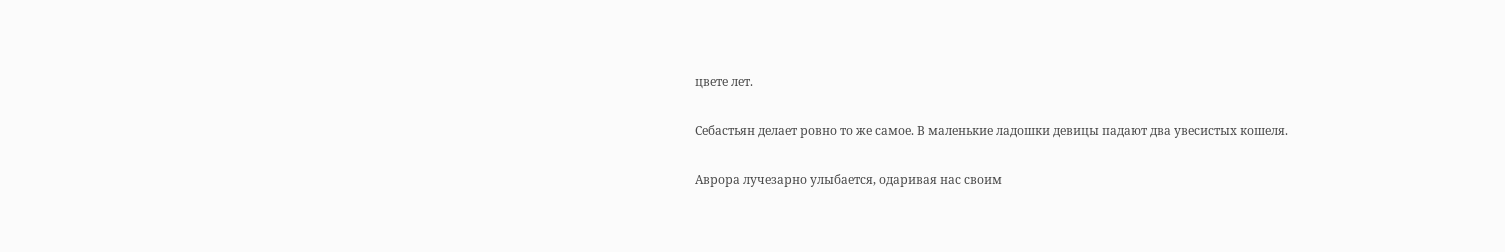цвете лет.

Себастьян делает ровно то же самое. В маленькие ладошки девицы падают два увесистых кошеля.

Аврора лучезарно улыбается, одаривая нас своим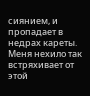сиянием, и пропадает в недрах кареты. Меня нехило так встряхивает от этой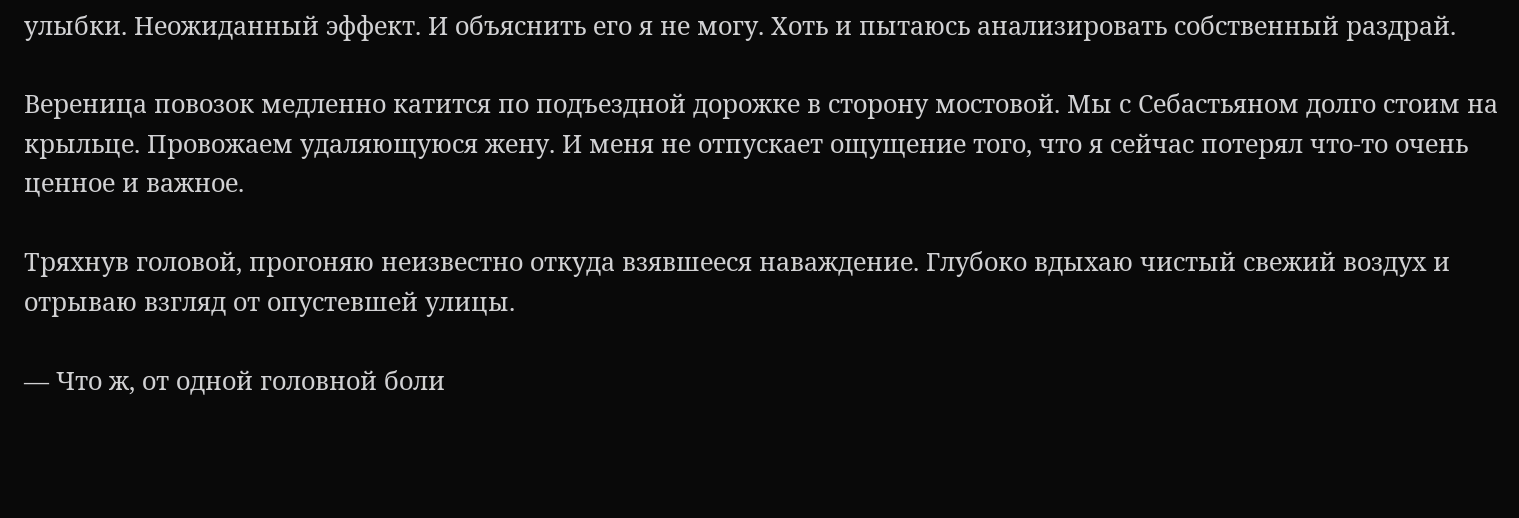улыбки. Неожиданный эффект. И объяснить его я не могу. Хоть и пытаюсь анализировать собственный раздрай.

Вереница повозок медленно катится по подъездной дорожке в сторону мостовой. Мы с Себастьяном долго стоим на крыльце. Провожаем удаляющуюся жену. И меня не отпускает ощущение того, что я сейчас потерял что-то очень ценное и важное.

Тряхнув головой, прогоняю неизвестно откуда взявшееся наваждение. Глубоко вдыхаю чистый свежий воздух и отрываю взгляд от опустевшей улицы.

— Что ж, от одной головной боли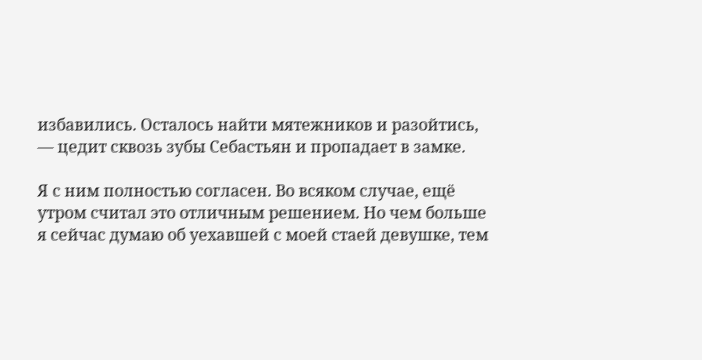избавились. Осталось найти мятежников и разойтись, — цедит сквозь зубы Себастьян и пропадает в замке.

Я с ним полностью согласен. Во всяком случае, ещё утром считал это отличным решением. Но чем больше я сейчас думаю об уехавшей с моей стаей девушке, тем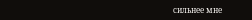сильнее мне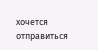хочется отправиться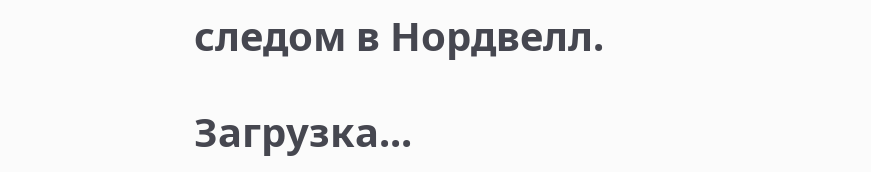следом в Нордвелл.

Загрузка...